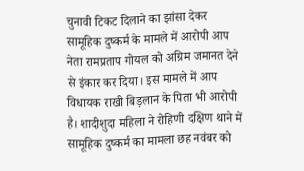चुनावी टिकट दिलाने का झांसा देकर सामूहिक दुष्कर्म के मामले में आरोपी आप नेता रामप्रताप गोयल को अग्रिम जमानत देने से इंकार कर दिया। इस मामले में आप विधायक राखी बिड़लान के पिता भी आरोपी है। शादीशुदा महिला ने रोहिणी दक्षिण थाने में सामूहिक दुष्कर्म का मामला छह नवंबर को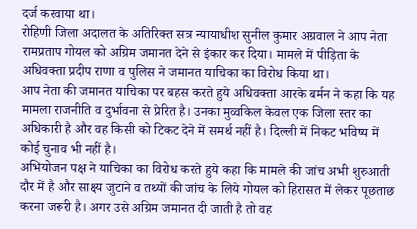दर्ज करवाया था।
रोहिणी जिला अदालत के अतिरिक्त सत्र न्यायाधीश सुनील कुमार अग्रवाल ने आप नेता रामप्रताप गोयल को अग्रिम जमानत देने से इंकार कर दिया। मामले में पीड़िता के अधिवक्ता प्रदीप राणा व पुलिस ने जमानत याचिका का विरोध किया था।
आप नेता की जमानत याचिका पर बहस करते हुये अधिवक्ता आरके बर्मन ने कहा कि यह मामला राजनीति व दुर्भावना से प्रेरित है। उनका मुव्वकिल केवल एक जिला स्तर का अधिकारी है और वह किसी को टिकट देने में समर्थ नहीं है। दिल्ली में निकट भविष्य में कोई चुनाव भी नहीं है।
अभियोजन पक्ष ने याचिका का विरोध करते हुये कहा कि मामले की जांच अभी शुरुआती दौर में है और साक्ष्य जुटाने व तथ्यों की जांच के लिये गोयल को हिरासत में लेकर पूछताछ करना जरूरी है। अगर उसे अग्रिम जमानत दी जाती है तो वह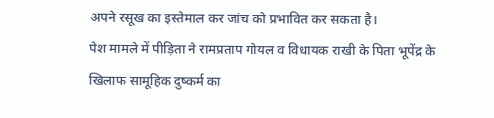अपने रसूख का इस्तेमाल कर जांच को प्रभावित कर सकता है।
पेश मामले में पीड़िता ने रामप्रताप गोयल व विधायक राखी के पिता भूपेंद्र के खिलाफ सामूहिक दुष्कर्म का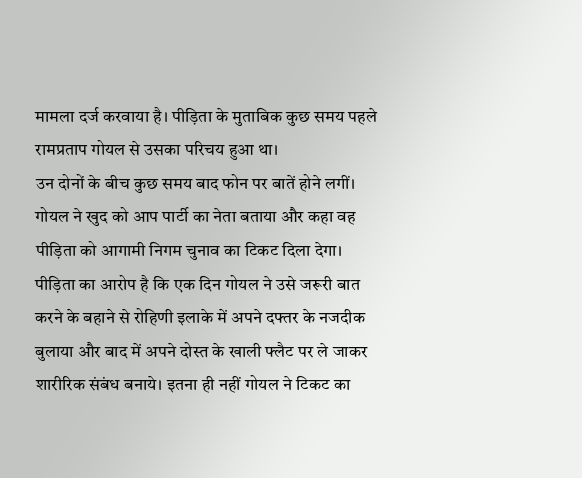मामला दर्ज करवाया है। पीड़िता के मुताबिक कुछ समय पहले रामप्रताप गोयल से उसका परिचय हुआ था।
उन दोनों के बीच कुछ समय बाद फोन पर बातें होने लगीं। गोयल ने खुद को आप पार्टी का नेता बताया और कहा वह पीड़िता को आगामी निगम चुनाव का टिकट दिला देगा। पीड़िता का आरोप है कि एक दिन गोयल ने उसे जरूरी बात करने के बहाने से रोहिणी इलाके में अपने दफ्तर के नजदीक बुलाया और बाद में अपने दोस्त के खाली फ्लैट पर ले जाकर शारीरिक संबंध बनाये। इतना ही नहीं गोयल ने टिकट का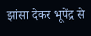झांसा देकर भूपेंद्र से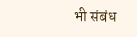भी संबंध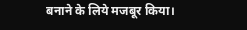बनाने के लिये मजबूर किया।